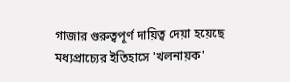গাজার গুরুত্বপূর্ণ দায়িত্ব দেয়া হয়েছে মধ্যপ্রাচ্যের ইতিহাসে 'খলনায়ক'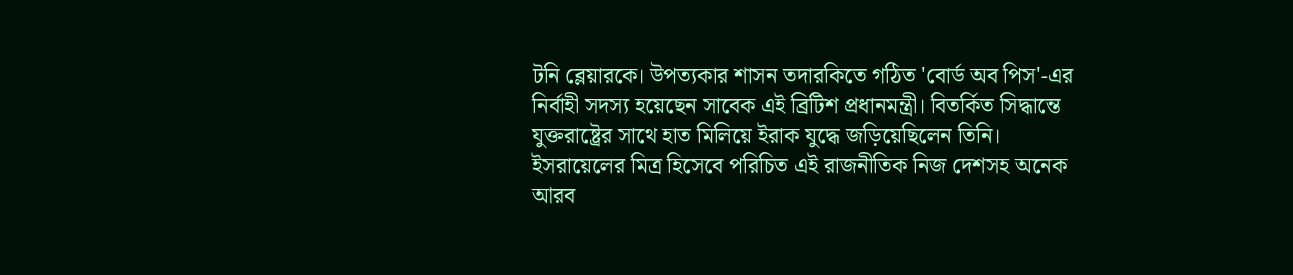টনি ব্লেয়ারকে। উপত্যকার শাসন তদারকিতে গঠিত 'বোর্ড অব পিস'-এর নির্বাহী সদস্য হয়েছেন সাবেক এই ব্রিটিশ প্রধানমন্ত্রী। বিতর্কিত সিদ্ধান্তে যুক্তরাষ্ট্রের সাথে হাত মিলিয়ে ইরাক যুদ্ধে জড়িয়েছিলেন তিনি। ইসরায়েলের মিত্র হিসেবে পরিচিত এই রাজনীতিক নিজ দেশসহ অনেক আরব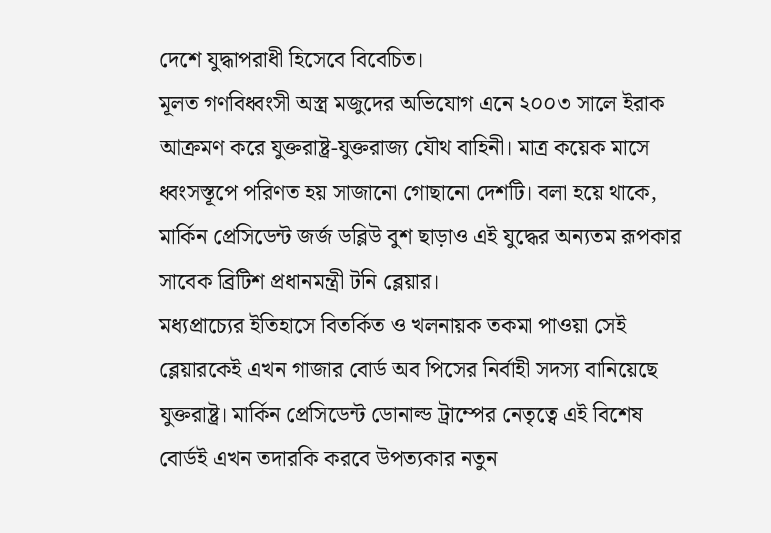দেশে যুদ্ধাপরাধী হিসেবে বিবেচিত।
মূলত গণবিধ্বংসী অস্ত্র মজুদের অভিযোগ এনে ২০০৩ সালে ইরাক আক্রমণ করে যুক্তরাষ্ট্র-যুক্তরাজ্য যৌথ বাহিনী। মাত্র কয়েক মাসে ধ্বংসস্তূপে পরিণত হয় সাজানো গোছানো দেশটি। বলা হয়ে থাকে, মার্কিন প্রেসিডেন্ট জর্জ ডব্লিউ বুশ ছাড়াও এই যুদ্ধের অন্যতম রূপকার সাবেক ব্রিটিশ প্রধানমন্ত্রী টনি ব্লেয়ার।
মধ্যপ্রাচ্যের ইতিহাসে বিতর্কিত ও খলনায়ক তকমা পাওয়া সেই ব্লেয়ারকেই এখন গাজার বোর্ড অব পিসের নির্বাহী সদস্য বানিয়েছে যুক্তরাষ্ট্র। মার্কিন প্রেসিডেন্ট ডোনাল্ড ট্রাম্পের নেতৃত্বে এই বিশেষ বোর্ডই এখন তদারকি করবে উপত্যকার নতুন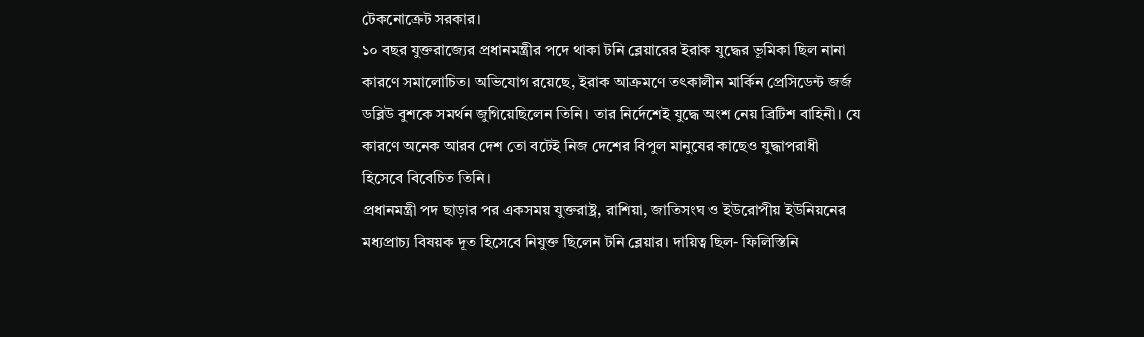টেকনোক্রেট সরকার।
১০ বছর যুক্তরাজ্যের প্রধানমন্ত্রীর পদে থাকা টনি ব্লেয়ারের ইরাক যুদ্ধের ভূমিকা ছিল নানা কারণে সমালোচিত। অভিযোগ রয়েছে, ইরাক আক্রমণে তৎকালীন মার্কিন প্রেসিডেন্ট জর্জ ডব্লিউ বুশকে সমর্থন জুগিয়েছিলেন তিনি। তার নির্দেশেই যুদ্ধে অংশ নেয় ব্রিটিশ বাহিনী। যে কারণে অনেক আরব দেশ তো বটেই নিজ দেশের বিপুল মানুষের কাছেও যুদ্ধাপরাধী হিসেবে বিবেচিত তিনি।
প্রধানমন্ত্রী পদ ছাড়ার পর একসময় যুক্তরাষ্ট্র, রাশিয়া, জাতিসংঘ ও ইউরোপীয় ইউনিয়নের মধ্যপ্রাচ্য বিষয়ক দূত হিসেবে নিযুক্ত ছিলেন টনি ব্লেয়ার। দায়িত্ব ছিল- ফিলিস্তিনি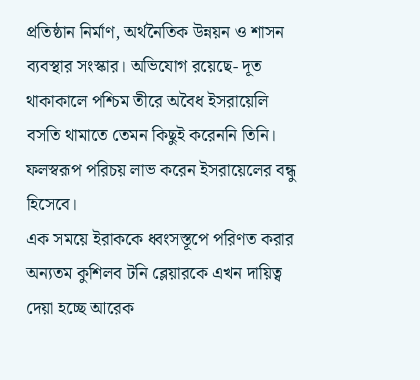প্রতিষ্ঠান নির্মাণ, অর্থনৈতিক উন্নয়ন ও শাসন ব্যবস্থার সংস্কার। অভিযোগ রয়েছে- দূত থাকাকালে পশ্চিম তীরে অবৈধ ইসরায়েলি বসতি থামাতে তেমন কিছুই করেননি তিনি। ফলস্বরূপ পরিচয় লাভ করেন ইসরায়েলের বন্ধু হিসেবে।
এক সময়ে ইরাককে ধ্বংসস্তূপে পরিণত করার অন্যতম কুশিলব টনি ব্লেয়ারকে এখন দায়িত্ব দেয়া হচ্ছে আরেক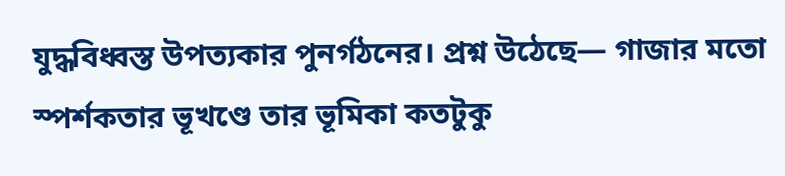যুদ্ধবিধ্বস্ত উপত্যকার পুনর্গঠনের। প্রশ্ন উঠেছে— গাজার মতো স্পর্শকতার ভূখণ্ডে তার ভূমিকা কতটুকু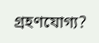গ্রহণযোগ্য?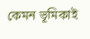কেমন ভূমিকাই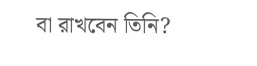বা রাখবেন তিনি?